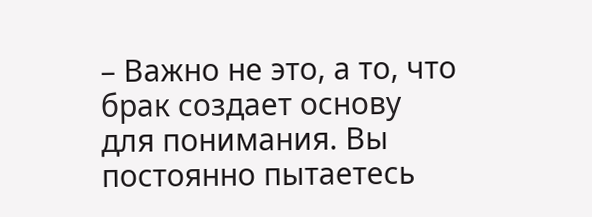– Важно не это, а то, что брак создает основу для понимания. Вы постоянно пытаетесь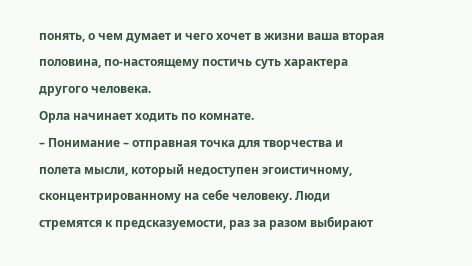понять, о чем думает и чего хочет в жизни ваша вторая половина, по-настоящему постичь суть характера другого человека.
Орла начинает ходить по комнате.
– Понимание – отправная точка для творчества и полета мысли, который недоступен эгоистичному, сконцентрированному на себе человеку. Люди стремятся к предсказуемости, раз за разом выбирают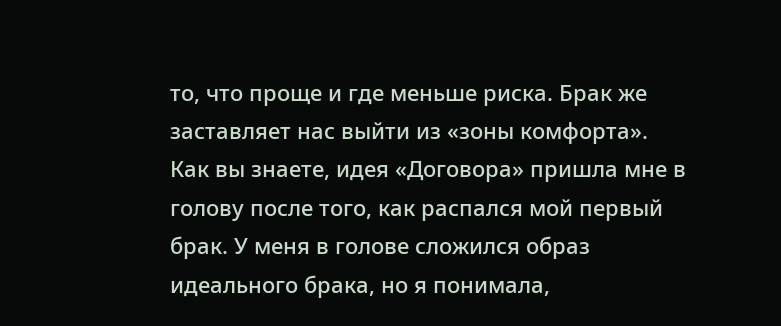то, что проще и где меньше риска. Брак же заставляет нас выйти из «зоны комфорта». Как вы знаете, идея «Договора» пришла мне в голову после того, как распался мой первый брак. У меня в голове сложился образ идеального брака, но я понимала,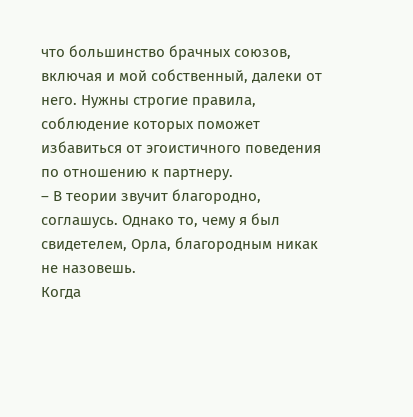что большинство брачных союзов, включая и мой собственный, далеки от него. Нужны строгие правила, соблюдение которых поможет избавиться от эгоистичного поведения по отношению к партнеру.
– В теории звучит благородно, соглашусь. Однако то, чему я был свидетелем, Орла, благородным никак не назовешь.
Когда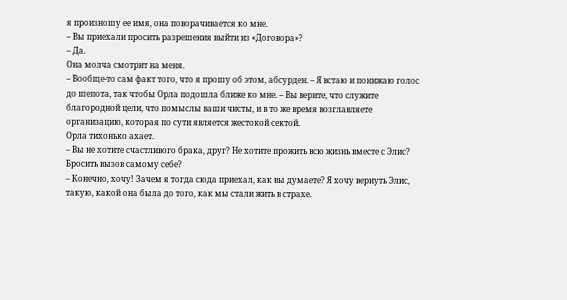я произношу ее имя, она поворачивается ко мне.
– Вы приехали просить разрешения выйти из «Договора»?
– Да.
Она молча смотрит на меня.
– Вообще-то сам факт того, что я прошу об этом, абсурден. – Я встаю и понижаю голос до шепота, так чтобы Орла подошла ближе ко мне. – Вы верите, что служите благородной цели, что помыслы ваши чисты, и в то же время возглавляете организацию, которая по сути является жестокой сектой.
Орла тихонько ахает.
– Вы не хотите счастливого брака, друг? Не хотите прожить всю жизнь вместе с Элис? Бросить вызов самому себе?
– Конечно, хочу! Зачем я тогда сюда приехал, как вы думаете? Я хочу вернуть Элис, такую, какой она была до того, как мы стали жить в страхе.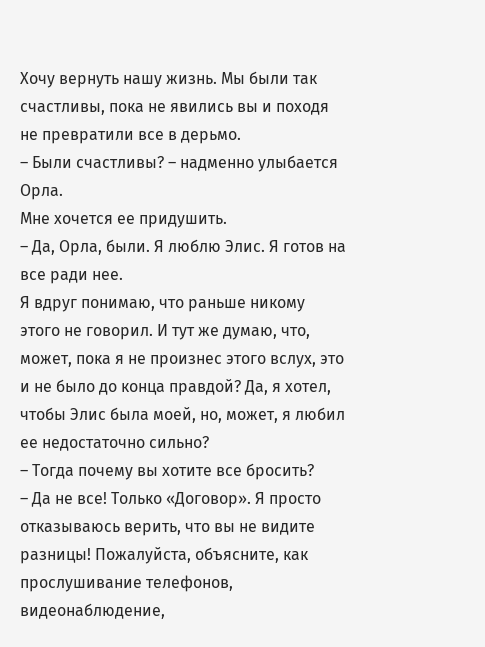Хочу вернуть нашу жизнь. Мы были так счастливы, пока не явились вы и походя не превратили все в дерьмо.
– Были счастливы? – надменно улыбается Орла.
Мне хочется ее придушить.
– Да, Орла, были. Я люблю Элис. Я готов на все ради нее.
Я вдруг понимаю, что раньше никому этого не говорил. И тут же думаю, что, может, пока я не произнес этого вслух, это и не было до конца правдой? Да, я хотел, чтобы Элис была моей, но, может, я любил ее недостаточно сильно?
– Тогда почему вы хотите все бросить?
– Да не все! Только «Договор». Я просто отказываюсь верить, что вы не видите разницы! Пожалуйста, объясните, как прослушивание телефонов, видеонаблюдение,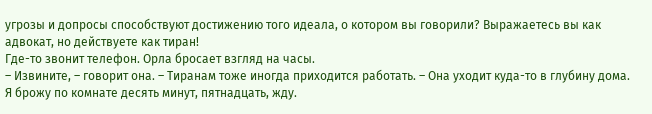угрозы и допросы способствуют достижению того идеала, о котором вы говорили? Выражаетесь вы как адвокат, но действуете как тиран!
Где-то звонит телефон. Орла бросает взгляд на часы.
– Извините, – говорит она. – Тиранам тоже иногда приходится работать. – Она уходит куда-то в глубину дома.
Я брожу по комнате десять минут, пятнадцать, жду.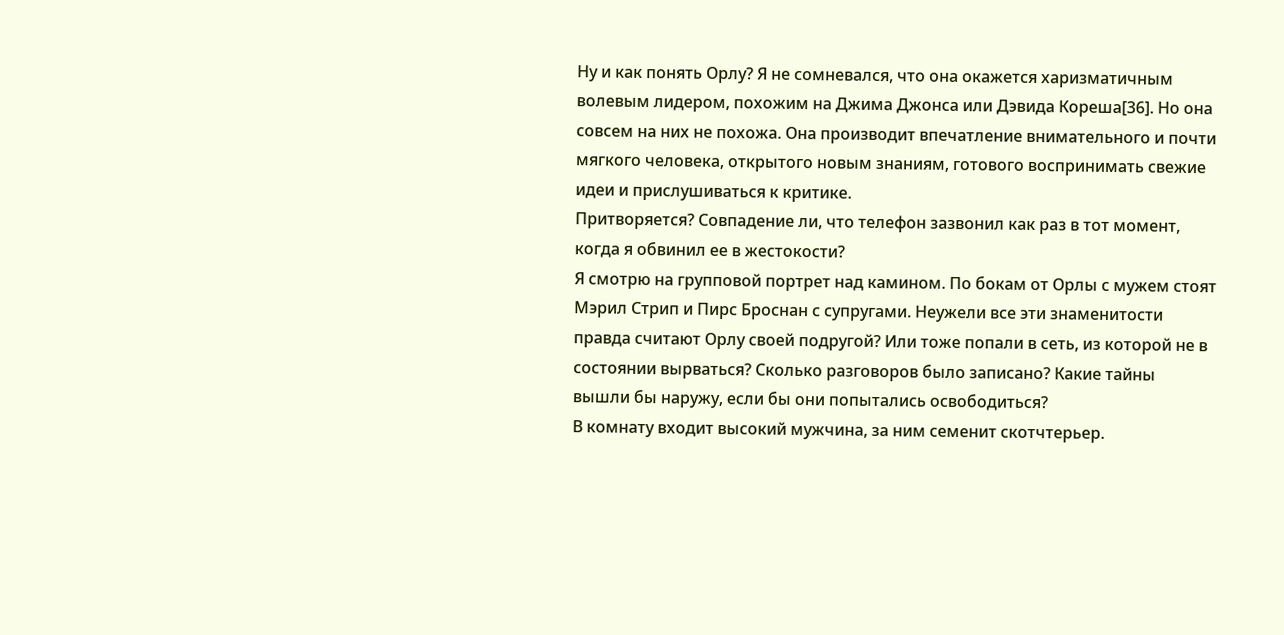Ну и как понять Орлу? Я не сомневался, что она окажется харизматичным волевым лидером, похожим на Джима Джонса или Дэвида Кореша[36]. Но она совсем на них не похожа. Она производит впечатление внимательного и почти мягкого человека, открытого новым знаниям, готового воспринимать свежие идеи и прислушиваться к критике.
Притворяется? Совпадение ли, что телефон зазвонил как раз в тот момент, когда я обвинил ее в жестокости?
Я смотрю на групповой портрет над камином. По бокам от Орлы с мужем стоят Мэрил Стрип и Пирс Броснан с супругами. Неужели все эти знаменитости правда считают Орлу своей подругой? Или тоже попали в сеть, из которой не в состоянии вырваться? Сколько разговоров было записано? Какие тайны вышли бы наружу, если бы они попытались освободиться?
В комнату входит высокий мужчина, за ним семенит скотчтерьер.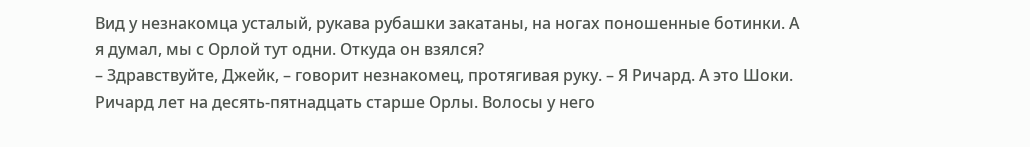Вид у незнакомца усталый, рукава рубашки закатаны, на ногах поношенные ботинки. А я думал, мы с Орлой тут одни. Откуда он взялся?
– Здравствуйте, Джейк, – говорит незнакомец, протягивая руку. – Я Ричард. А это Шоки.
Ричард лет на десять-пятнадцать старше Орлы. Волосы у него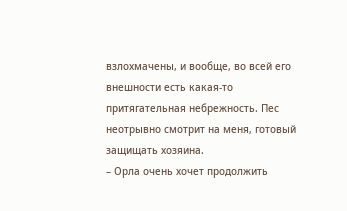взлохмачены, и вообще, во всей его внешности есть какая-то притягательная небрежность. Пес неотрывно смотрит на меня, готовый защищать хозяина.
– Орла очень хочет продолжить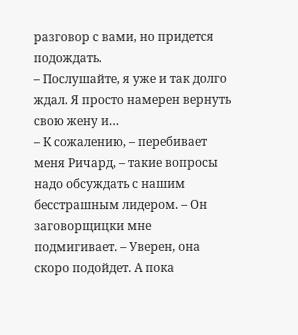разговор с вами, но придется подождать.
– Послушайте, я уже и так долго ждал. Я просто намерен вернуть свою жену и…
– К сожалению, – перебивает меня Ричард, – такие вопросы надо обсуждать с нашим бесстрашным лидером. – Он заговорщицки мне подмигивает. – Уверен, она скоро подойдет. А пока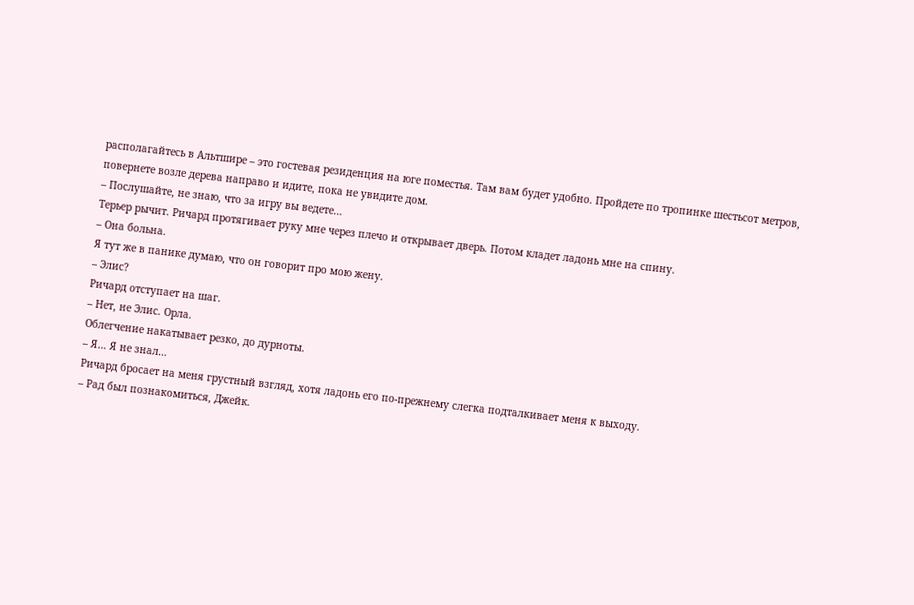располагайтесь в Альтшире – это гостевая резиденция на юге поместья. Там вам будет удобно. Пройдете по тропинке шестьсот метров, повернете возле дерева направо и идите, пока не увидите дом.
– Послушайте, не знаю, что за игру вы ведете…
Терьер рычит. Ричард протягивает руку мне через плечо и открывает дверь. Потом кладет ладонь мне на спину.
– Она больна.
Я тут же в панике думаю, что он говорит про мою жену.
– Элис?
Ричард отступает на шаг.
– Нет, не Элис. Орла.
Облегчение накатывает резко, до дурноты.
– Я… Я не знал…
Ричард бросает на меня грустный взгляд, хотя ладонь его по-прежнему слегка подталкивает меня к выходу.
– Рад был познакомиться, Джейк.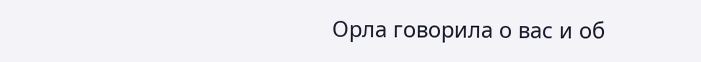Орла говорила о вас и об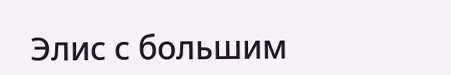Элис с большим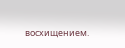восхищением.